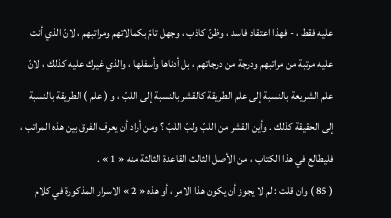عليه فقط ، - فهذا اعتقاد فاسد ، وظنّ كاذب ، وجهل تامّ بكمالاتهم ومراتبهم ، لانّ الذي أنت عليه مرتبة من مراتبهم ودرجة من درجاتهم ، بل أدناها وأسفلها ، والذي غيرك عليه كذلك ، لانّ علم الشريعة بالنسبة إلى علم الطريقة كالقشر بالنسبة إلى اللبّ ، و ( علم ) الطريقة بالنسبة إلى الحقيقة كذلك . وأين القشر من اللبّ ولبّ اللبّ ؟ ومن أراد أن يعرف الفرق بين هذه المراتب ، فليطالع في هذا الكتاب ، من الأصل الثالث القاعدة الثالثة منه « 1 » .
( 85 ) وان قلت : لم لا يجوز أن يكون هذا الامر ، أو هذه « 2 » الاسرار المذكورة في كلام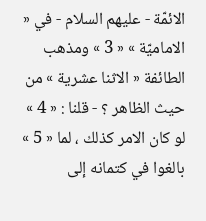الائمّة - عليهم السلام - في « الاماميّة » « 3 » ومذهب الطائفة « الاثنا عشرية » من حيث الظاهر ؟ - قلنا : « 4 » لو كان الامر كذلك ، لما « 5 » بالغوا في كتمانه إلى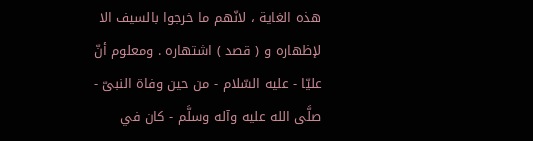هذه الغاية ، لانّهم ما خرجوا بالسيف الا لإظهاره و ( قصد ) اشتهاره . ومعلوم أنّ عليّا - عليه السّلام - من حين وفاة النبىّ - صلَّى الله عليه وآله وسلَّم - كان في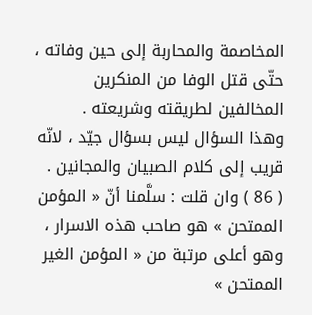المخاصمة والمحاربة إلى حين وفاته ، حتّى قتل الوفا من المنكرين المخالفين لطريقته وشريعته .
وهذا السؤال ليس بسؤال جيّد ، لانّه قريب إلى كلام الصبيان والمجانين .
( 86 ) وان قلت : سلَّمنا أنّ « المؤمن الممتحن » هو صاحب هذه الاسرار ، وهو أعلى مرتبة من « المؤمن الغير الممتحن »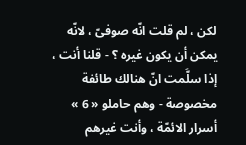لكن ، لم قلت انّه صوفىّ ، لانّه يمكن أن يكون غيره ؟ - قلنا أنت ، إذا سلَّمت انّ هنالك طائفة مخصوصة - وهم حاملو « 6 » أسرار الائمّة ، وأنت غيرهم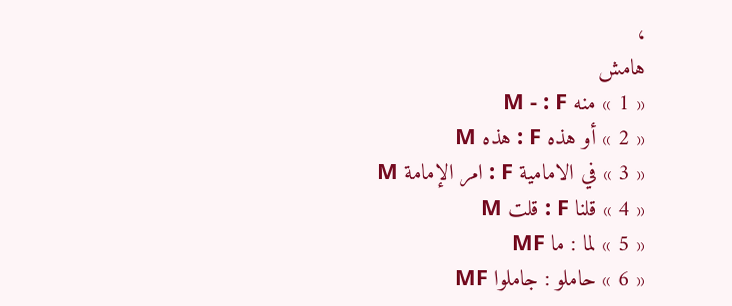،
هامش
« 1 » منه M - : F
« 2 » أو هذه F : هذه M
« 3 » في الامامية F : امر الإمامة M
« 4 » قلنا F : قلت M
« 5 » لما : ما MF
« 6 » حاملو : جاملوا MF